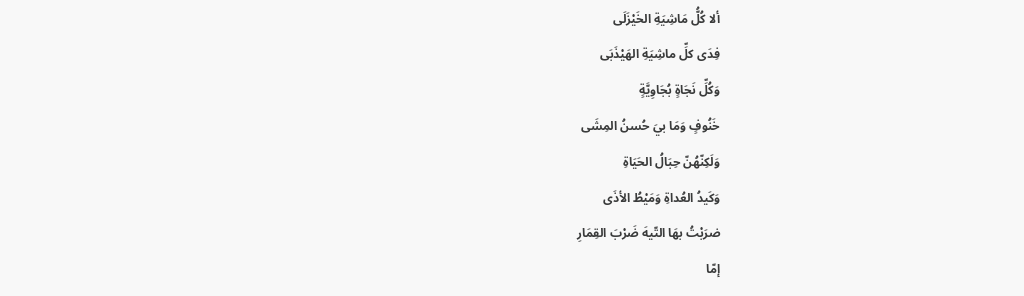ألا كُلُّ مَاشِيَةِ الخَيْزَلَى
فِدَى كلِّ ماشِيَةِ الهَيْذَبَى
وَكُلِّ نَجَاةٍ بُجَاوِيَّةٍ
خَنُوفٍ وَمَا بيَ حُسنُ المِشَى
وَلَكِنّهُنّ حِبَالُ الحَيَاةِ
وَكَيدُ العُداةِ وَمَيْطُ الأذَى
ضرَبْتُ بهَا التّيهَ ضَرْبَ القِمَارِ
إمّا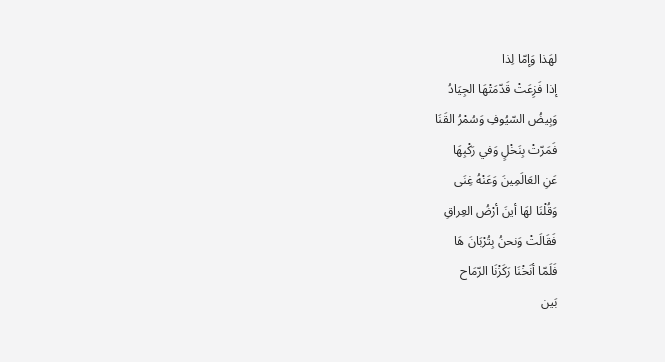لهَذا وَإمّا لِذا
إذا فَزِعَتْ قَدّمَتْهَا الجِيَادُ
وَبِيضُ السّيُوفِ وَسُمْرُ القَنَا
فَمَرّتْ بِنَخْلٍ وَفي رَكْبِهَا
عَنِ العَالَمِينَ وَعَنْهُ غِنَى
وَقُلْنَا لهَا أينَ أرْضُ العِراقِ
فَقَالَتْ وَنحنُ بِتُرْبَانَ هَا
فَلَمّا أنَخْنَا رَكَزْنَا الرّمَاح
بَين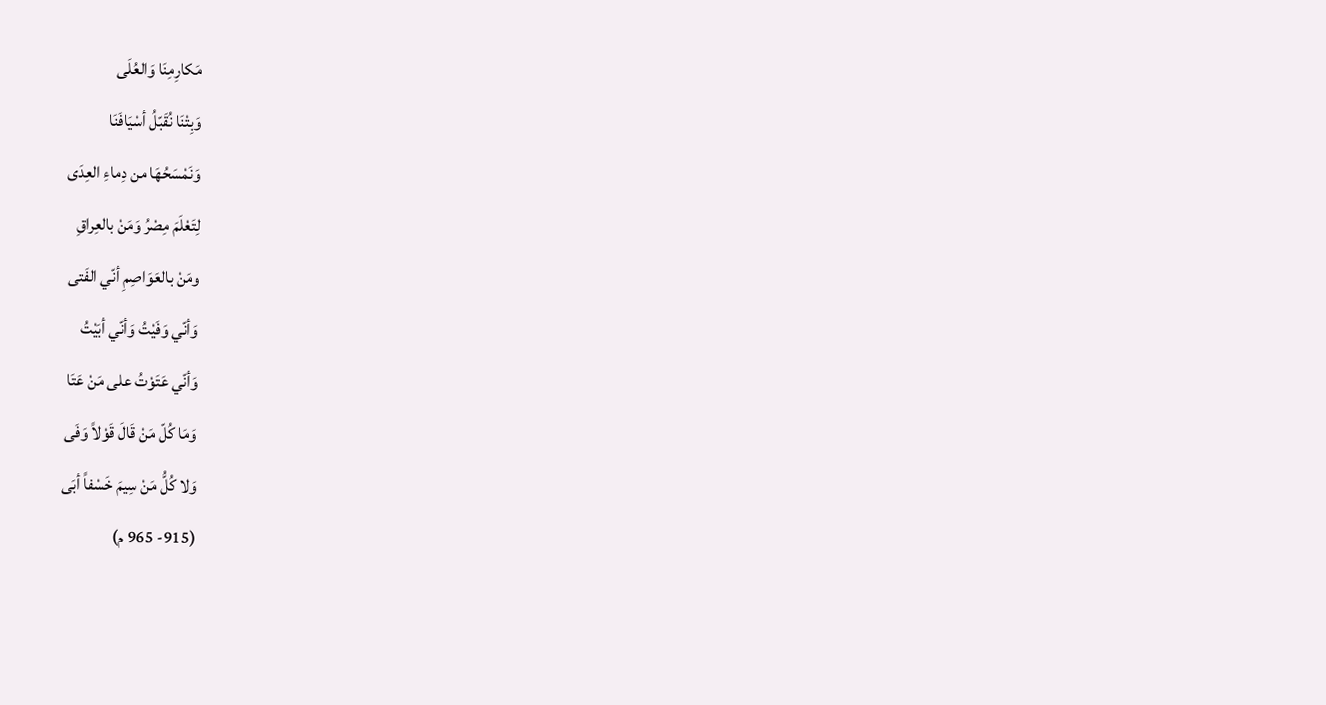مَكارِمِنَا وَالعُلَى
وَبِتْنَا نُقَبّلُ أسْيَافَنَا
وَنَمْسَحُهَا من دِماءِ العِدَى
لِتَعْلَمَ مِصْرُ وَمَنْ بالعِراقِ
ومَنْ بالعَوَاصِمِ أنّي الفَتى
وَأنّي وَفَيْتُ وَأنّي أبَيْتُ
وَأنّي عَتَوْتُ على مَنْ عَتَا
وَمَا كُلّ مَنْ قَالَ قَوْلاً وَفَى
وَلا كُلُّ مَنْ سِيمَ خَسْفاً أبَى
(915- 965 م)